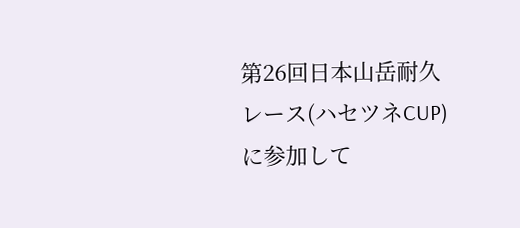第26回日本山岳耐久レース(ハセツネCUP)に参加して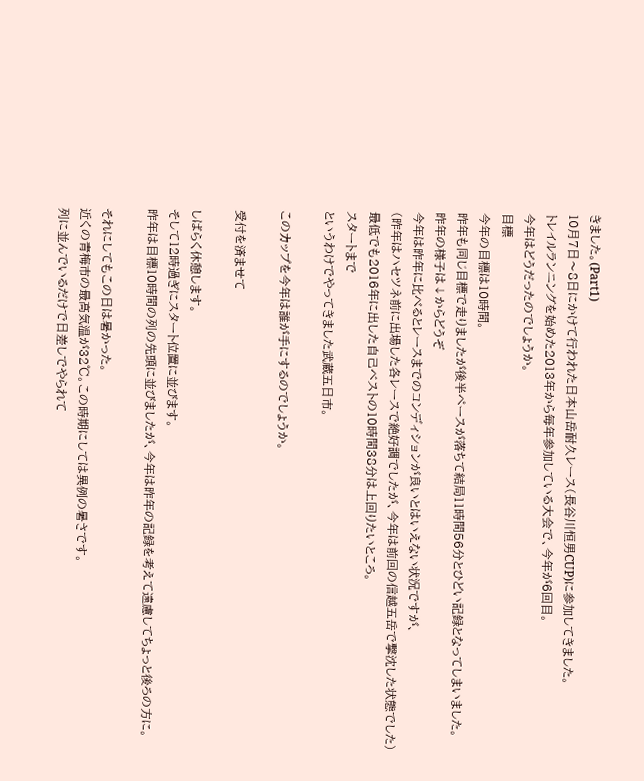きました。(Part1)
10月7日〜8日にかけて行われた日本山岳耐久レース(長谷川恒男CUP)に参加してきました。
トレイルランニングを始めた2013年から毎年参加している大会で、今年が6回目。
今年はどうだったのでしょうか。
目標
今年の目標は10時間。
昨年も同じ目標で走りましたが後半ペースが落ちて結局11時間56分とひどい記録となってしまいました。
昨年の様子は↓からどうぞ
今年は昨年に比べるとレースまでのコンディションが良いとはいえない状況ですが、
(昨年はハセツネ前に出場した各レースで絶好調でしたが、今年は前回の信越五岳で撃沈した状態でした)
最低でも2016年に出した自己ベストの10時間38分は上回りたいところ。
スタートまで
というわけでやってきました武蔵五日市。

このカップを今年は誰が手にするのでしょうか。

受付を済ませて

しばらく休憩します。
そして12時過ぎにスタート位置に並びます。
昨年は目標10時間の列の先頭に並びましたが、今年は昨年の記録を考えて遠慮してちょっと後ろの方に。

それにしてもこの日は暑かった。
近くの青梅市の最高気温が32℃。この時期にしては異例の暑さです。
列に並んでいるだけで日差しでやられて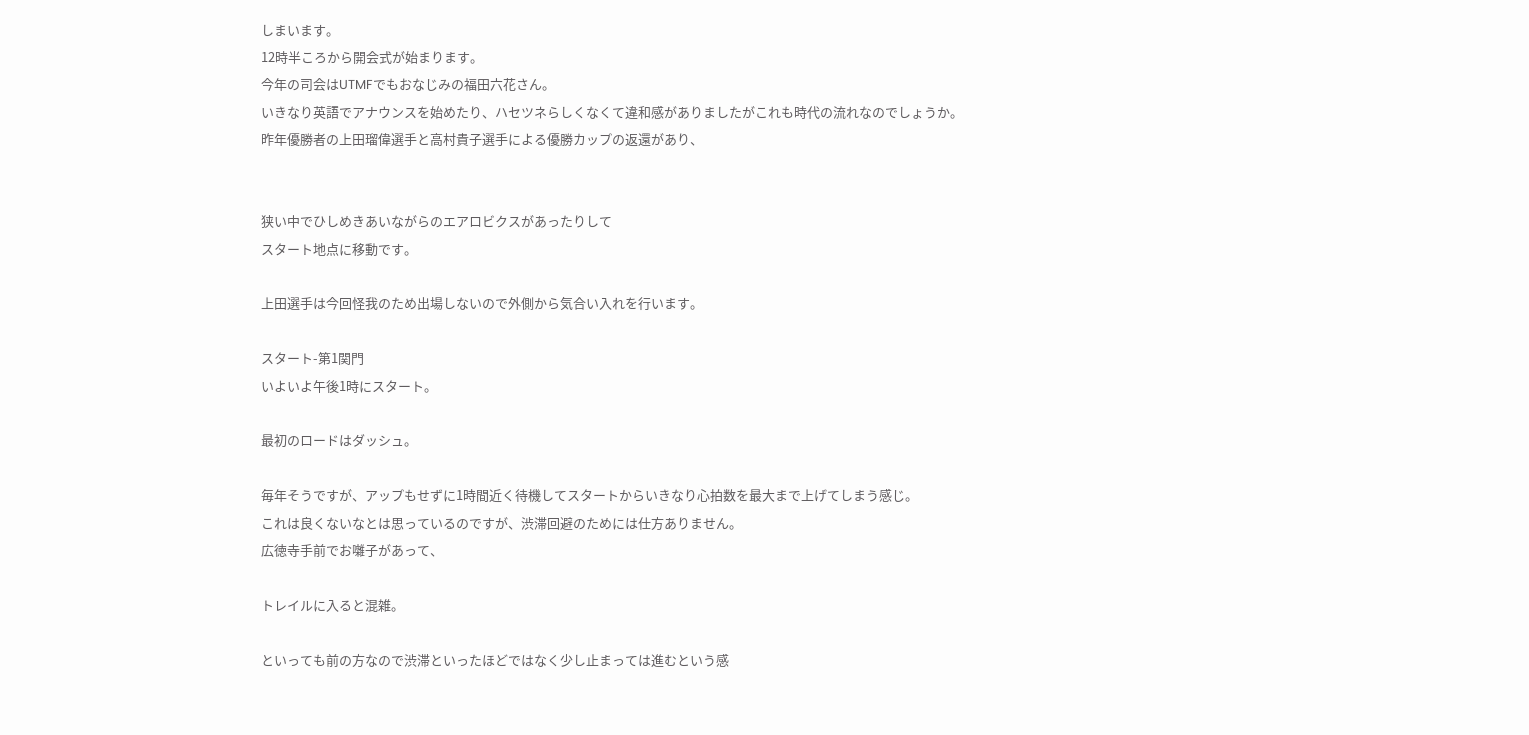しまいます。
12時半ころから開会式が始まります。
今年の司会はUTMFでもおなじみの福田六花さん。
いきなり英語でアナウンスを始めたり、ハセツネらしくなくて違和感がありましたがこれも時代の流れなのでしょうか。
昨年優勝者の上田瑠偉選手と高村貴子選手による優勝カップの返還があり、


狭い中でひしめきあいながらのエアロビクスがあったりして
スタート地点に移動です。

上田選手は今回怪我のため出場しないので外側から気合い入れを行います。

スタート-第1関門
いよいよ午後1時にスタート。

最初のロードはダッシュ。

毎年そうですが、アップもせずに1時間近く待機してスタートからいきなり心拍数を最大まで上げてしまう感じ。
これは良くないなとは思っているのですが、渋滞回避のためには仕方ありません。
広徳寺手前でお囃子があって、

トレイルに入ると混雑。

といっても前の方なので渋滞といったほどではなく少し止まっては進むという感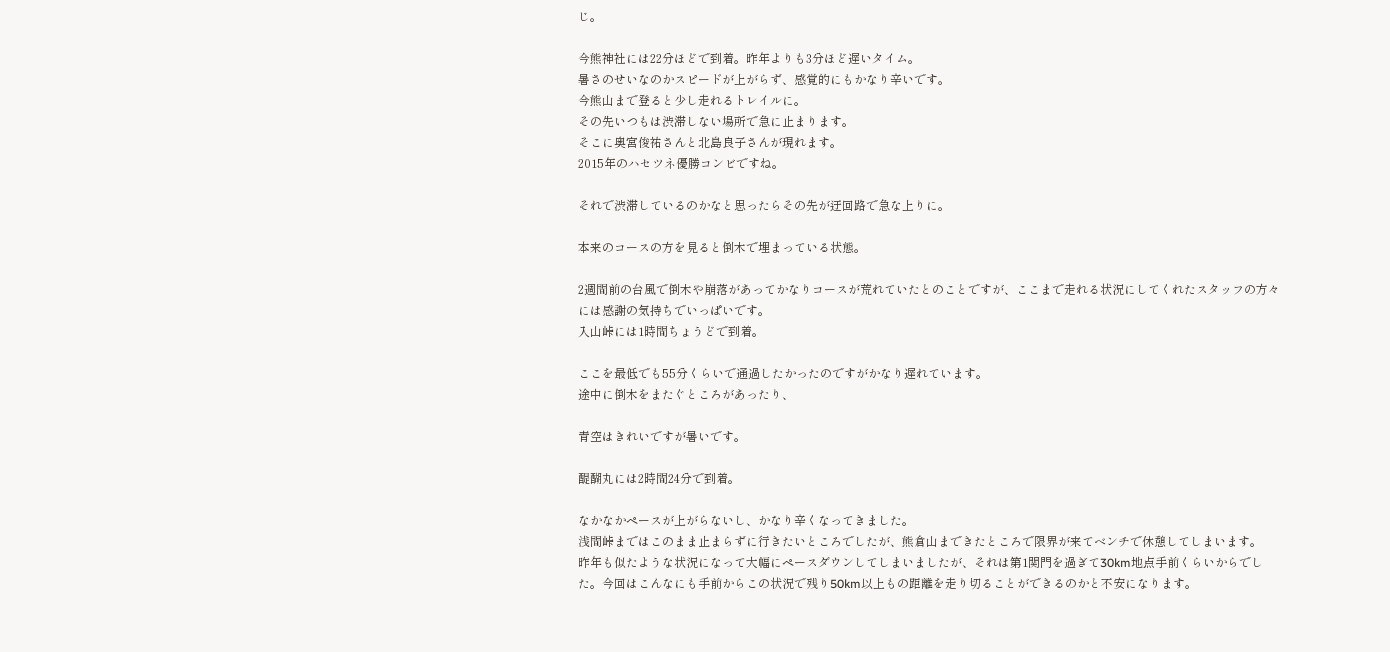じ。

今熊神社には22分ほどで到着。昨年よりも3分ほど遅いタイム。
暑さのせいなのかスピードが上がらず、感覚的にもかなり辛いです。
今熊山まで登ると少し走れるトレイルに。
その先いつもは渋滞しない場所で急に止まります。
そこに奥宮俊祐さんと北島良子さんが現れます。
2015年のハセツネ優勝コンビですね。

それで渋滞しているのかなと思ったらその先が迂回路で急な上りに。

本来のコースの方を見ると倒木で埋まっている状態。

2週間前の台風で倒木や崩落があってかなりコースが荒れていたとのことですが、ここまで走れる状況にしてくれたスタッフの方々には感謝の気持ちでいっぱいです。
入山峠には1時間ちょうどで到着。

ここを最低でも55分くらいで通過したかったのですがかなり遅れています。
途中に倒木をまたぐところがあったり、

青空はきれいですが暑いです。

醍醐丸には2時間24分で到着。

なかなかペースが上がらないし、かなり辛くなってきました。
浅間峠まではこのまま止まらずに行きたいところでしたが、熊倉山まできたところで限界が来てベンチで休憩してしまいます。
昨年も似たような状況になって大幅にペースダウンしてしまいましたが、それは第1関門を過ぎて30km地点手前くらいからでした。今回はこんなにも手前からこの状況で残り50km以上もの距離を走り切ることができるのかと不安になります。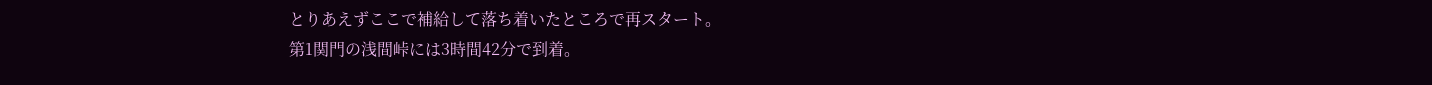とりあえずここで補給して落ち着いたところで再スタート。
第1関門の浅間峠には3時間42分で到着。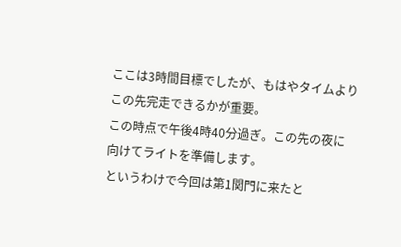ここは3時間目標でしたが、もはやタイムよりこの先完走できるかが重要。
この時点で午後4時40分過ぎ。この先の夜に向けてライトを準備します。
というわけで今回は第1関門に来たと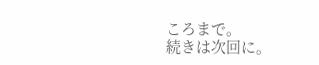ころまで。
続きは次回に。